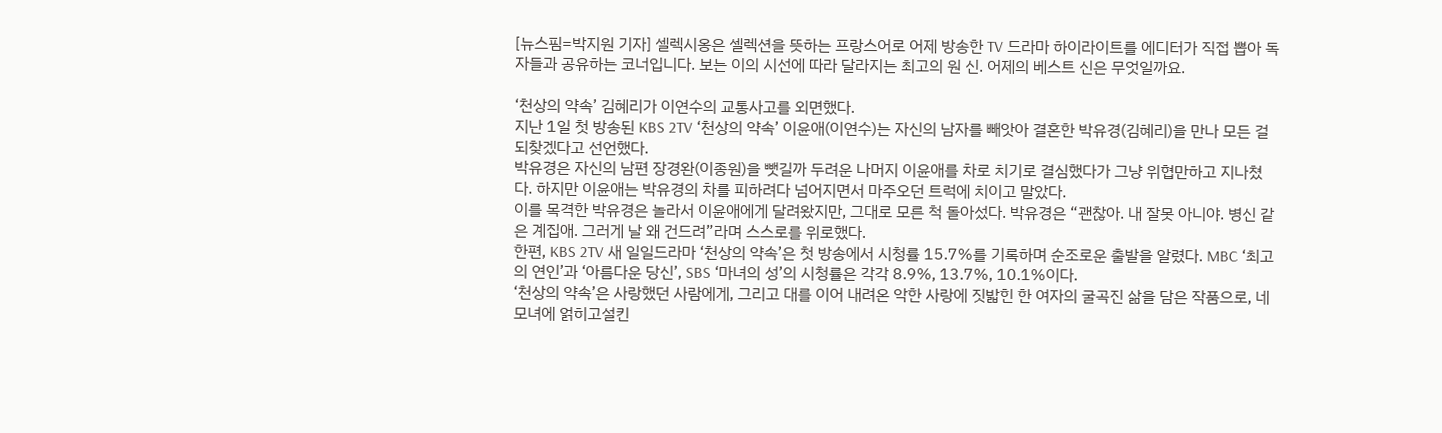[뉴스핌=박지원 기자] 셀렉시옹은 셀렉션을 뜻하는 프랑스어로 어제 방송한 TV 드라마 하이라이트를 에디터가 직접 뽑아 독자들과 공유하는 코너입니다. 보는 이의 시선에 따라 달라지는 최고의 원 신. 어제의 베스트 신은 무엇일까요.

‘천상의 약속’ 김혜리가 이연수의 교통사고를 외면했다.
지난 1일 첫 방송된 KBS 2TV ‘천상의 약속’ 이윤애(이연수)는 자신의 남자를 빼앗아 결혼한 박유경(김혜리)을 만나 모든 걸 되찾겠다고 선언했다.
박유경은 자신의 남편 장경완(이종원)을 뺏길까 두려운 나머지 이윤애를 차로 치기로 결심했다가 그냥 위협만하고 지나쳤다. 하지만 이윤애는 박유경의 차를 피하려다 넘어지면서 마주오던 트럭에 치이고 말았다.
이를 목격한 박유경은 놀라서 이윤애에게 달려왔지만, 그대로 모른 척 돌아섰다. 박유경은 “괜찮아. 내 잘못 아니야. 병신 같은 계집애. 그러게 날 왜 건드려”라며 스스로를 위로했다.
한편, KBS 2TV 새 일일드라마 ‘천상의 약속’은 첫 방송에서 시청률 15.7%를 기록하며 순조로운 출발을 알렸다. MBC ‘최고의 연인’과 ‘아름다운 당신’, SBS ‘마녀의 성’의 시청률은 각각 8.9%, 13.7%, 10.1%이다.
‘천상의 약속’은 사랑했던 사람에게, 그리고 대를 이어 내려온 악한 사랑에 짓밟힌 한 여자의 굴곡진 삶을 담은 작품으로, 네 모녀에 얽히고설킨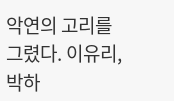악연의 고리를 그렸다. 이유리, 박하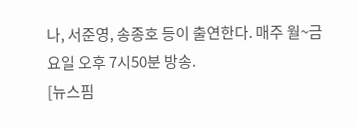나, 서준영, 송종호 등이 출연한다. 매주 월~금요일 오후 7시50분 방송.
[뉴스핌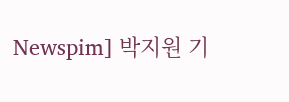Newspim] 박지원 기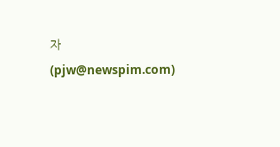자 (pjw@newspim.com)